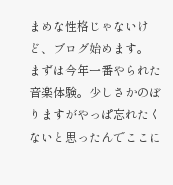まめな性格じゃないけど、ブログ始めます。
まずは今年一番やられた音楽体験。少しさかのぼりますがやっぱ忘れたくないと思ったんでここに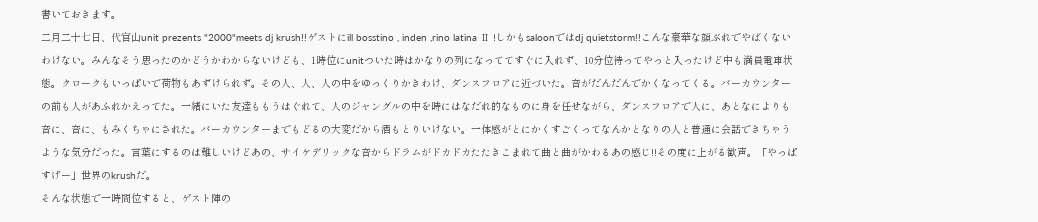書いておきます。
二月二十七日、代官山unit prezents "2000"meets dj krush!!ゲストにill bosstino , inden ,rino latina Ⅱ !しかもsaloonではdj quietstorm!!こんな豪華な顔ぶれでやばくないわけない。みんなそう思ったのかどうかわからないけども、1時位にunitついた時はかなりの列になっててすぐに入れず、10分位待ってやっと入ったけど中も満員電車状態。クロークもいっぱいで荷物もあずけられず。その人、人、人の中をゆっくりかきわけ、ダンスフロアに近づいた。音がだんだんでかくなってくる。バーカウンターの前も人があふれかえってた。一緒にいた友達ももうはぐれて、人のジャングルの中を時にはなだれ的なものに身を任せながら、ダンスフロアで人に、あとなによりも音に、音に、もみくちゃにされた。バーカウンターまでもどるの大変だから酒もとりいけない。一体感がとにかくすごくってなんかとなりの人と普通に会話できちゃうような気分だった。言葉にするのは難しいけどあの、サイケデリックな音からドラムがドカドカたたきこまれて曲と曲がかわるあの感じ!!その度に上がる歓声。「やっぱすげー」世界のkrushだ。
そんな状態で一時間位すると、ゲスト陣の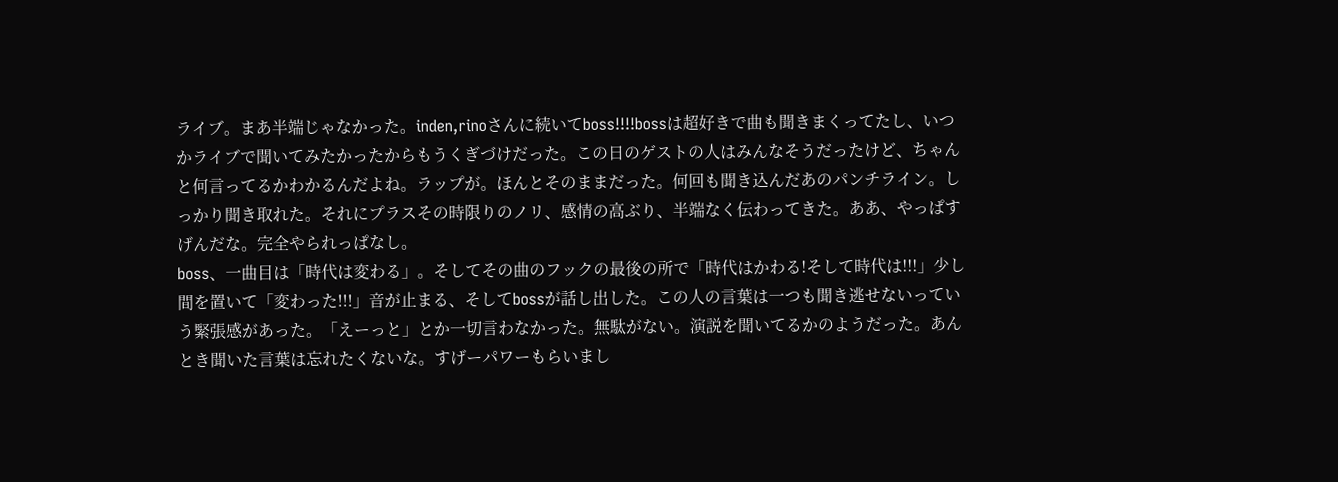ライブ。まあ半端じゃなかった。inden,rinoさんに続いてboss!!!!bossは超好きで曲も聞きまくってたし、いつかライブで聞いてみたかったからもうくぎづけだった。この日のゲストの人はみんなそうだったけど、ちゃんと何言ってるかわかるんだよね。ラップが。ほんとそのままだった。何回も聞き込んだあのパンチライン。しっかり聞き取れた。それにプラスその時限りのノリ、感情の高ぶり、半端なく伝わってきた。ああ、やっぱすげんだな。完全やられっぱなし。
boss、一曲目は「時代は変わる」。そしてその曲のフックの最後の所で「時代はかわる!そして時代は!!!」少し間を置いて「変わった!!!」音が止まる、そしてbossが話し出した。この人の言葉は一つも聞き逃せないっていう緊張感があった。「えーっと」とか一切言わなかった。無駄がない。演説を聞いてるかのようだった。あんとき聞いた言葉は忘れたくないな。すげーパワーもらいまし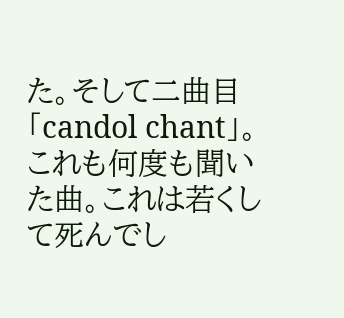た。そして二曲目「candol chant」。これも何度も聞いた曲。これは若くして死んでし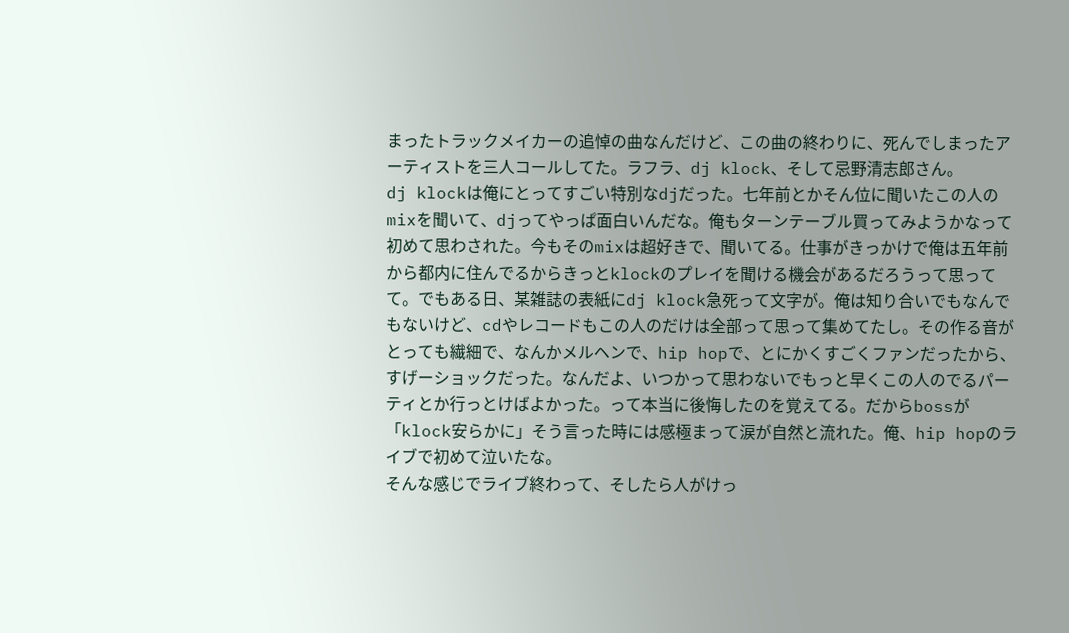まったトラックメイカーの追悼の曲なんだけど、この曲の終わりに、死んでしまったアーティストを三人コールしてた。ラフラ、dj klock、そして忌野清志郎さん。
dj klockは俺にとってすごい特別なdjだった。七年前とかそん位に聞いたこの人のmixを聞いて、djってやっぱ面白いんだな。俺もターンテーブル買ってみようかなって初めて思わされた。今もそのmixは超好きで、聞いてる。仕事がきっかけで俺は五年前から都内に住んでるからきっとklockのプレイを聞ける機会があるだろうって思ってて。でもある日、某雑誌の表紙にdj klock急死って文字が。俺は知り合いでもなんでもないけど、cdやレコードもこの人のだけは全部って思って集めてたし。その作る音がとっても繊細で、なんかメルヘンで、hip hopで、とにかくすごくファンだったから、すげーショックだった。なんだよ、いつかって思わないでもっと早くこの人のでるパーティとか行っとけばよかった。って本当に後悔したのを覚えてる。だからbossが「klock安らかに」そう言った時には感極まって涙が自然と流れた。俺、hip hopのライブで初めて泣いたな。
そんな感じでライブ終わって、そしたら人がけっ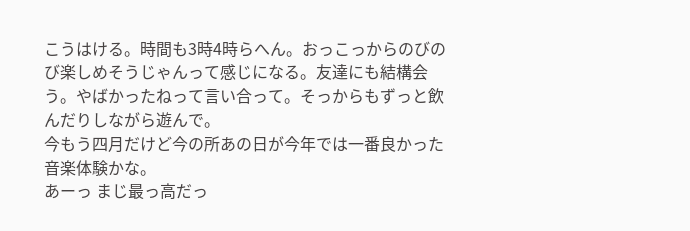こうはける。時間も3時4時らへん。おっこっからのびのび楽しめそうじゃんって感じになる。友達にも結構会う。やばかったねって言い合って。そっからもずっと飲んだりしながら遊んで。
今もう四月だけど今の所あの日が今年では一番良かった音楽体験かな。
あーっ まじ最っ高だっ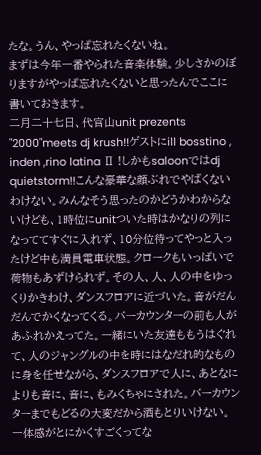たな。うん、やっぱ忘れたくないね。
まずは今年一番やられた音楽体験。少しさかのぼりますがやっぱ忘れたくないと思ったんでここに書いておきます。
二月二十七日、代官山unit prezents "2000"meets dj krush!!ゲストにill bosstino , inden ,rino latina Ⅱ !しかもsaloonではdj quietstorm!!こんな豪華な顔ぶれでやばくないわけない。みんなそう思ったのかどうかわからないけども、1時位にunitついた時はかなりの列になっててすぐに入れず、10分位待ってやっと入ったけど中も満員電車状態。クロークもいっぱいで荷物もあずけられず。その人、人、人の中をゆっくりかきわけ、ダンスフロアに近づいた。音がだんだんでかくなってくる。バーカウンターの前も人があふれかえってた。一緒にいた友達ももうはぐれて、人のジャングルの中を時にはなだれ的なものに身を任せながら、ダンスフロアで人に、あとなによりも音に、音に、もみくちゃにされた。バーカウンターまでもどるの大変だから酒もとりいけない。一体感がとにかくすごくってな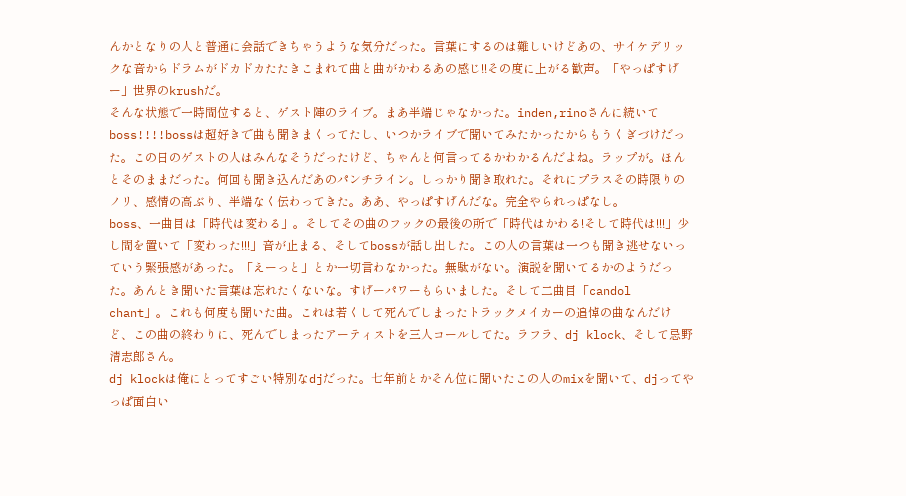んかとなりの人と普通に会話できちゃうような気分だった。言葉にするのは難しいけどあの、サイケデリックな音からドラムがドカドカたたきこまれて曲と曲がかわるあの感じ!!その度に上がる歓声。「やっぱすげー」世界のkrushだ。
そんな状態で一時間位すると、ゲスト陣のライブ。まあ半端じゃなかった。inden,rinoさんに続いてboss!!!!bossは超好きで曲も聞きまくってたし、いつかライブで聞いてみたかったからもうくぎづけだった。この日のゲストの人はみんなそうだったけど、ちゃんと何言ってるかわかるんだよね。ラップが。ほんとそのままだった。何回も聞き込んだあのパンチライン。しっかり聞き取れた。それにプラスその時限りのノリ、感情の高ぶり、半端なく伝わってきた。ああ、やっぱすげんだな。完全やられっぱなし。
boss、一曲目は「時代は変わる」。そしてその曲のフックの最後の所で「時代はかわる!そして時代は!!!」少し間を置いて「変わった!!!」音が止まる、そしてbossが話し出した。この人の言葉は一つも聞き逃せないっていう緊張感があった。「えーっと」とか一切言わなかった。無駄がない。演説を聞いてるかのようだった。あんとき聞いた言葉は忘れたくないな。すげーパワーもらいました。そして二曲目「candol chant」。これも何度も聞いた曲。これは若くして死んでしまったトラックメイカーの追悼の曲なんだけど、この曲の終わりに、死んでしまったアーティストを三人コールしてた。ラフラ、dj klock、そして忌野清志郎さん。
dj klockは俺にとってすごい特別なdjだった。七年前とかそん位に聞いたこの人のmixを聞いて、djってやっぱ面白い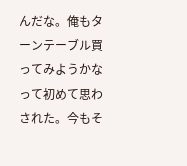んだな。俺もターンテーブル買ってみようかなって初めて思わされた。今もそ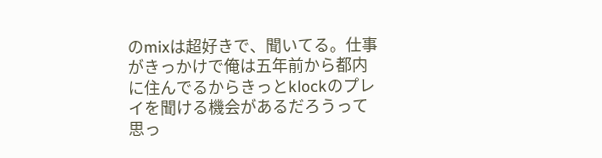のmixは超好きで、聞いてる。仕事がきっかけで俺は五年前から都内に住んでるからきっとklockのプレイを聞ける機会があるだろうって思っ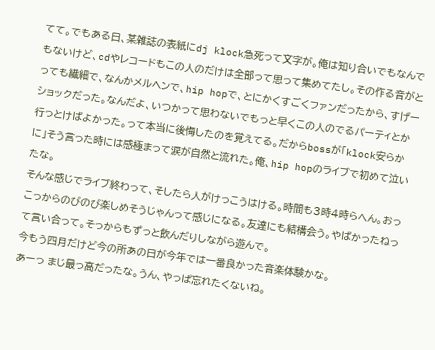てて。でもある日、某雑誌の表紙にdj klock急死って文字が。俺は知り合いでもなんでもないけど、cdやレコードもこの人のだけは全部って思って集めてたし。その作る音がとっても繊細で、なんかメルヘンで、hip hopで、とにかくすごくファンだったから、すげーショックだった。なんだよ、いつかって思わないでもっと早くこの人のでるパーティとか行っとけばよかった。って本当に後悔したのを覚えてる。だからbossが「klock安らかに」そう言った時には感極まって涙が自然と流れた。俺、hip hopのライブで初めて泣いたな。
そんな感じでライブ終わって、そしたら人がけっこうはける。時間も3時4時らへん。おっこっからのびのび楽しめそうじゃんって感じになる。友達にも結構会う。やばかったねって言い合って。そっからもずっと飲んだりしながら遊んで。
今もう四月だけど今の所あの日が今年では一番良かった音楽体験かな。
あーっ まじ最っ高だったな。うん、やっぱ忘れたくないね。